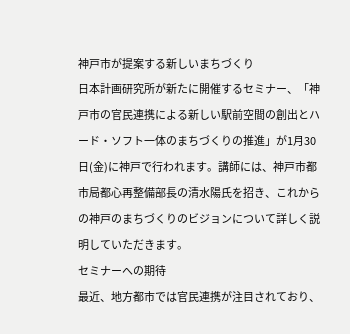神戸市が提案する新しいまちづくり
日本計画研究所が新たに開催するセミナー、「神戸市の官民連携による新しい駅前空間の創出とハード・ソフト一体のまちづくりの推進」が1月30日(金)に神戸で行われます。講師には、神戸市都市局都心再整備部長の清水陽氏を招き、これからの神戸のまちづくりのビジョンについて詳しく説明していただきます。
セミナーへの期待
最近、地方都市では官民連携が注目されており、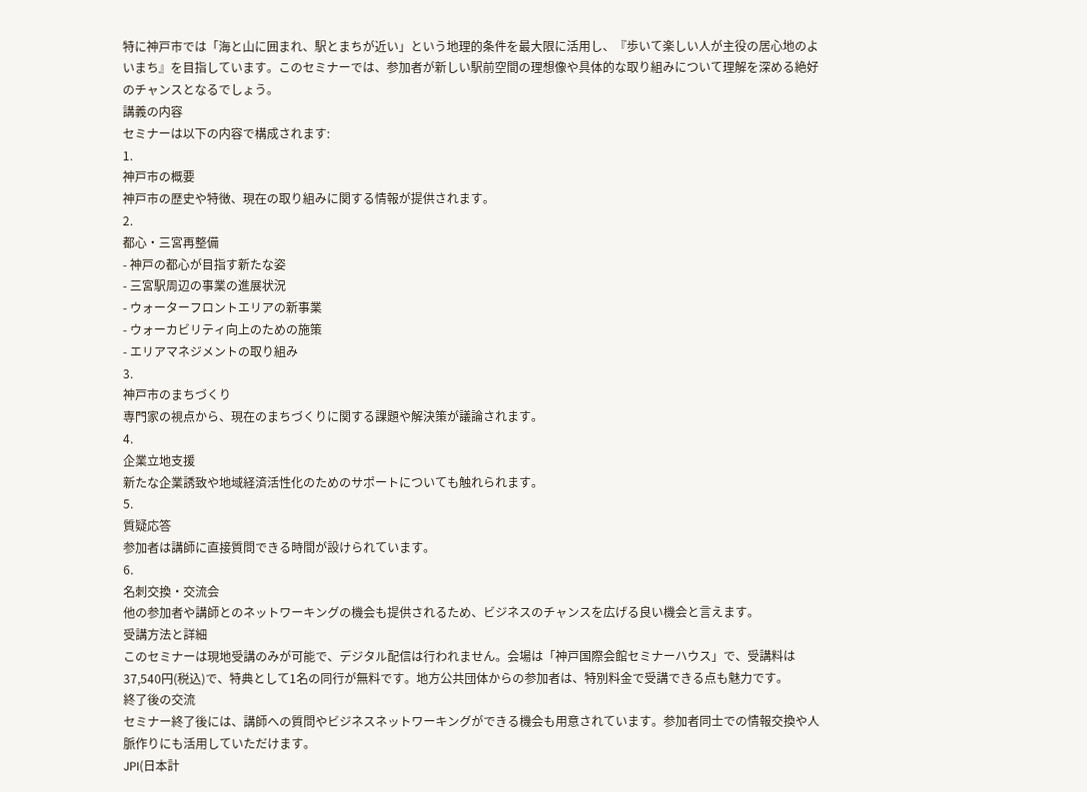特に神戸市では「海と山に囲まれ、駅とまちが近い」という地理的条件を最大限に活用し、『歩いて楽しい人が主役の居心地のよいまち』を目指しています。このセミナーでは、参加者が新しい駅前空間の理想像や具体的な取り組みについて理解を深める絶好のチャンスとなるでしょう。
講義の内容
セミナーは以下の内容で構成されます:
1.
神戸市の概要
神戸市の歴史や特徴、現在の取り組みに関する情報が提供されます。
2.
都心・三宮再整備
- 神戸の都心が目指す新たな姿
- 三宮駅周辺の事業の進展状況
- ウォーターフロントエリアの新事業
- ウォーカビリティ向上のための施策
- エリアマネジメントの取り組み
3.
神戸市のまちづくり
専門家の視点から、現在のまちづくりに関する課題や解決策が議論されます。
4.
企業立地支援
新たな企業誘致や地域経済活性化のためのサポートについても触れられます。
5.
質疑応答
参加者は講師に直接質問できる時間が設けられています。
6.
名刺交換・交流会
他の参加者や講師とのネットワーキングの機会も提供されるため、ビジネスのチャンスを広げる良い機会と言えます。
受講方法と詳細
このセミナーは現地受講のみが可能で、デジタル配信は行われません。会場は「神戸国際会館セミナーハウス」で、受講料は37,540円(税込)で、特典として1名の同行が無料です。地方公共団体からの参加者は、特別料金で受講できる点も魅力です。
終了後の交流
セミナー終了後には、講師への質問やビジネスネットワーキングができる機会も用意されています。参加者同士での情報交換や人脈作りにも活用していただけます。
JPI(日本計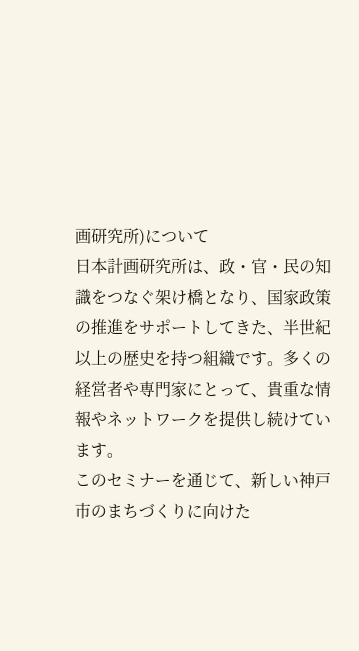画研究所)について
日本計画研究所は、政・官・民の知識をつなぐ架け橋となり、国家政策の推進をサポートしてきた、半世紀以上の歴史を持つ組織です。多くの経営者や専門家にとって、貴重な情報やネットワークを提供し続けています。
このセミナーを通じて、新しい神戸市のまちづくりに向けた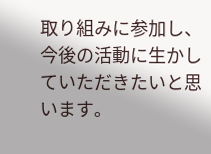取り組みに参加し、今後の活動に生かしていただきたいと思います。